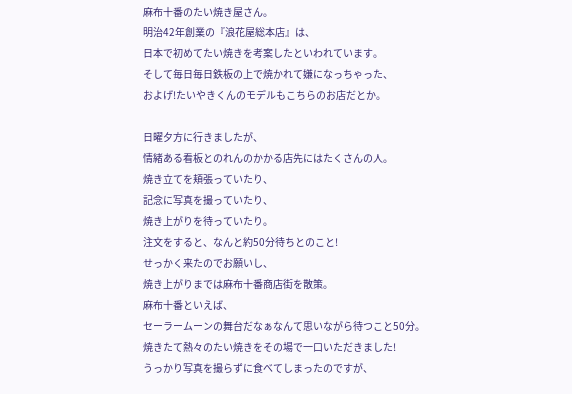麻布十番のたい焼き屋さん。
明治42年創業の『浪花屋総本店』は、
日本で初めてたい焼きを考案したといわれています。
そして毎日毎日鉄板の上で焼かれて嫌になっちゃった、
およげ!たいやきくんのモデルもこちらのお店だとか。

日曜夕方に行きましたが、
情緒ある看板とのれんのかかる店先にはたくさんの人。
焼き立てを頬張っていたり、
記念に写真を撮っていたり、
焼き上がりを待っていたり。
注文をすると、なんと約50分待ちとのこと!
せっかく来たのでお願いし、
焼き上がりまでは麻布十番商店街を散策。
麻布十番といえば、
セーラームーンの舞台だなぁなんて思いながら待つこと50分。
焼きたて熱々のたい焼きをその場で一口いただきました!
うっかり写真を撮らずに食べてしまったのですが、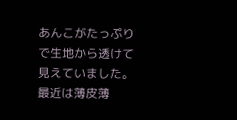あんこがたっぷりで生地から透けて見えていました。
最近は薄皮薄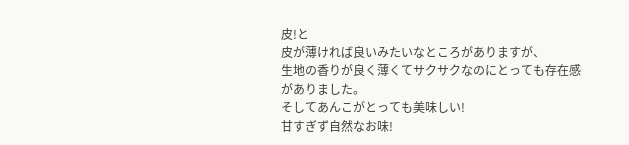皮!と
皮が薄ければ良いみたいなところがありますが、
生地の香りが良く薄くてサクサクなのにとっても存在感がありました。
そしてあんこがとっても美味しい!
甘すぎず自然なお味!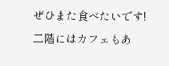ぜひまた食べたいです!
二階にはカフェもあ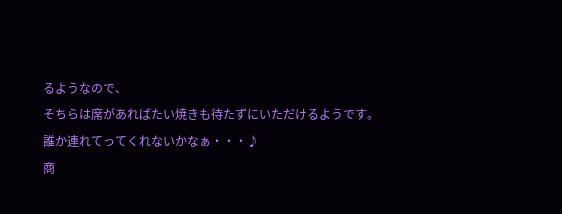るようなので、
そちらは席があればたい焼きも待たずにいただけるようです。
誰か連れてってくれないかなぁ・・・♪
商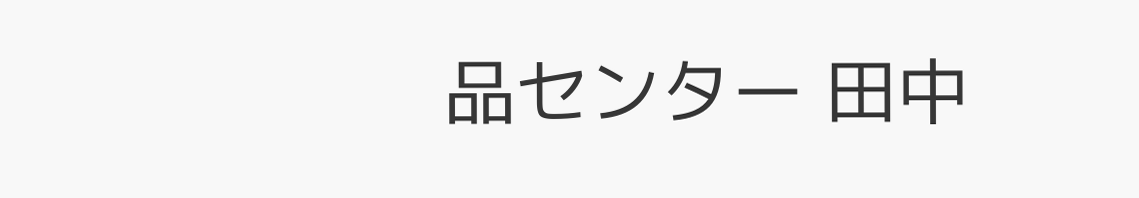品センター 田中